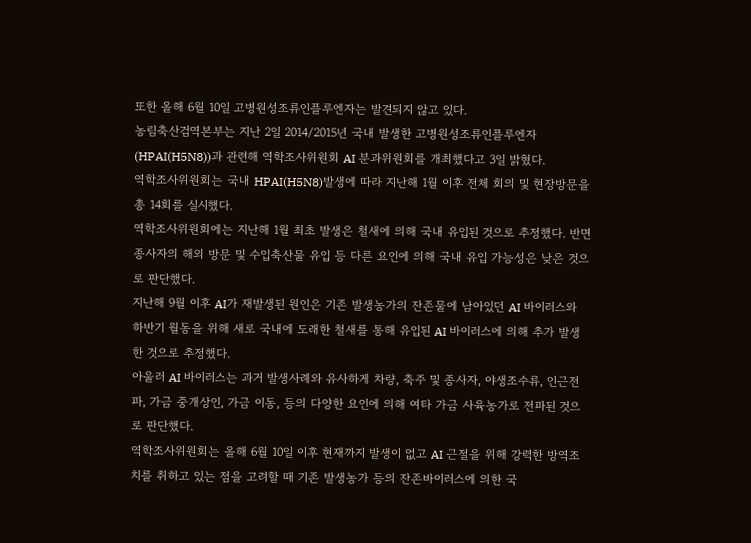또한 올해 6월 10일 고병원성조류인플루엔자는 발견되지 않고 있다.
농림축산검역본부는 지난 2일 2014/2015년 국내 발생한 고병원성조류인플루엔자(HPAI(H5N8))과 관련해 역학조사위원회 AI 분과위원회를 개최했다고 3일 밝혔다.
역학조사위원회는 국내 HPAI(H5N8)발생에 따라 지난해 1월 이후 전체 회의 및 현장방문을 총 14회를 실시했다.
역학조사위원회에는 지난해 1월 최초 발생은 철새에 의해 국내 유입된 것으로 추정했다. 반면 종사자의 해외 방문 및 수입축산물 유입 등 다른 요인에 의해 국내 유입 가능성은 낮은 것으로 판단했다.
지난해 9월 이후 AI가 재발생된 원인은 기존 발생농가의 잔존물에 남아있던 AI 바이러스와 하반기 월동을 위해 새로 국내에 도래한 철새를 통해 유입된 AI 바이러스에 의해 추가 발생한 것으로 추정했다.
아울러 AI 바이러스는 과거 발생사례와 유사하게 차량, 축주 및 종사자, 야생조수류, 인근전파, 가금 중개상인, 가금 이동, 등의 다양한 요인에 의해 여타 가금 사육농가로 전파된 것으로 판단했다.
역학조사위원회는 올해 6월 10일 이후 현재까지 발생이 없고 AI 근절을 위해 강력한 방역조치를 취하고 있는 점을 고려할 때 기존 발생농가 등의 잔존바이러스에 의한 국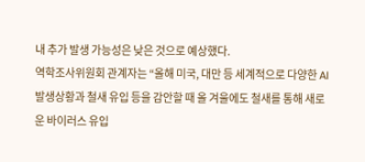내 추가 발생 가능성은 낮은 것으로 예상했다.
역학조사위원회 관계자는 “올해 미국, 대만 등 세계적으로 다양한 AI 발생상황과 철새 유입 등을 감안할 때 올 겨울에도 철새를 통해 새로운 바이러스 유입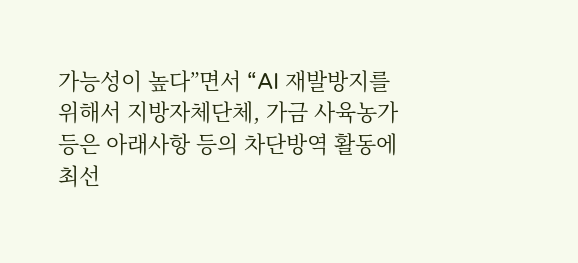가능성이 높다”면서 “AI 재발방지를 위해서 지방자체단체, 가금 사육농가 등은 아래사항 등의 차단방역 활동에 최선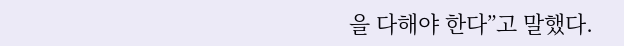을 다해야 한다”고 말했다.